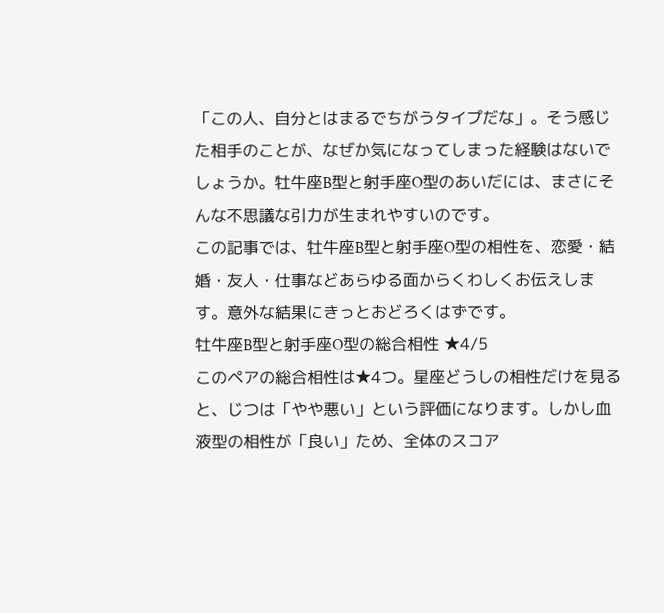「この人、自分とはまるでちがうタイプだな」。そう感じた相手のことが、なぜか気になってしまった経験はないでしょうか。牡牛座B型と射手座O型のあいだには、まさにそんな不思議な引力が生まれやすいのです。
この記事では、牡牛座B型と射手座O型の相性を、恋愛・結婚・友人・仕事などあらゆる面からくわしくお伝えします。意外な結果にきっとおどろくはずです。
牡牛座B型と射手座O型の総合相性 ★4/5
このペアの総合相性は★4つ。星座どうしの相性だけを見ると、じつは「やや悪い」という評価になります。しかし血液型の相性が「良い」ため、全体のスコア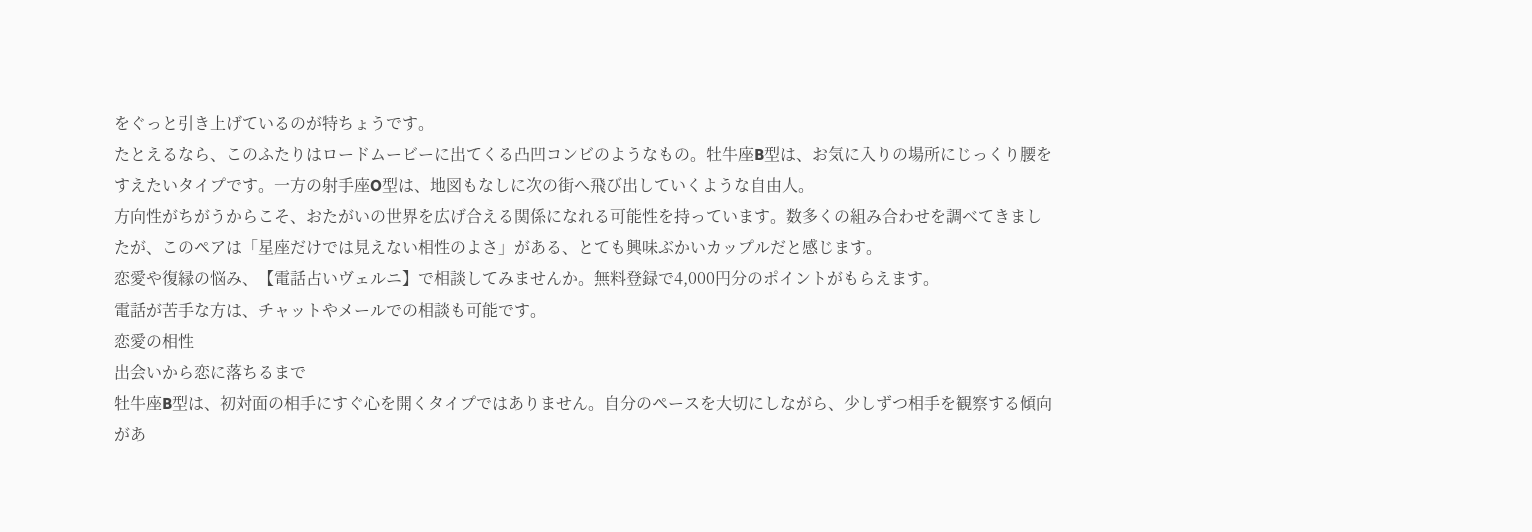をぐっと引き上げているのが特ちょうです。
たとえるなら、このふたりはロードムービーに出てくる凸凹コンビのようなもの。牡牛座B型は、お気に入りの場所にじっくり腰をすえたいタイプです。一方の射手座O型は、地図もなしに次の街へ飛び出していくような自由人。
方向性がちがうからこそ、おたがいの世界を広げ合える関係になれる可能性を持っています。数多くの組み合わせを調べてきましたが、このペアは「星座だけでは見えない相性のよさ」がある、とても興味ぶかいカップルだと感じます。
恋愛や復縁の悩み、【電話占いヴェルニ】で相談してみませんか。無料登録で4,000円分のポイントがもらえます。
電話が苦手な方は、チャットやメールでの相談も可能です。
恋愛の相性
出会いから恋に落ちるまで
牡牛座B型は、初対面の相手にすぐ心を開くタイプではありません。自分のペースを大切にしながら、少しずつ相手を観察する傾向があ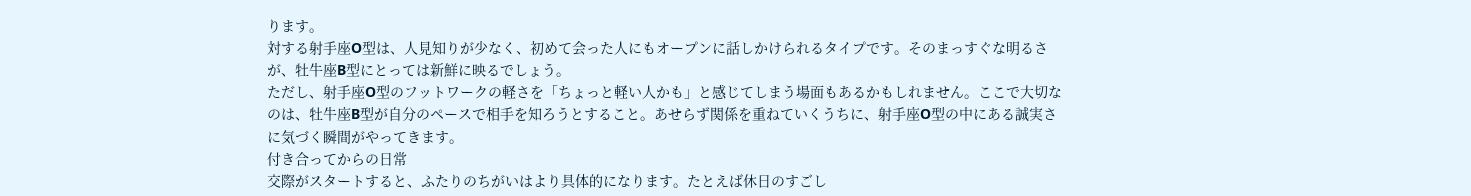ります。
対する射手座O型は、人見知りが少なく、初めて会った人にもオープンに話しかけられるタイプです。そのまっすぐな明るさが、牡牛座B型にとっては新鮮に映るでしょう。
ただし、射手座O型のフットワークの軽さを「ちょっと軽い人かも」と感じてしまう場面もあるかもしれません。ここで大切なのは、牡牛座B型が自分のペースで相手を知ろうとすること。あせらず関係を重ねていくうちに、射手座O型の中にある誠実さに気づく瞬間がやってきます。
付き合ってからの日常
交際がスタートすると、ふたりのちがいはより具体的になります。たとえば休日のすごし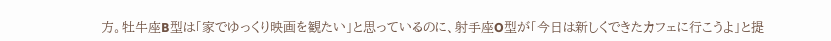方。牡牛座B型は「家でゆっくり映画を観たい」と思っているのに、射手座O型が「今日は新しくできたカフェに行こうよ」と提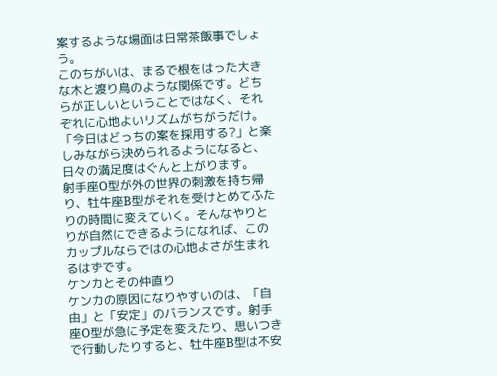案するような場面は日常茶飯事でしょう。
このちがいは、まるで根をはった大きな木と渡り鳥のような関係です。どちらが正しいということではなく、それぞれに心地よいリズムがちがうだけ。「今日はどっちの案を採用する?」と楽しみながら決められるようになると、日々の満足度はぐんと上がります。
射手座O型が外の世界の刺激を持ち帰り、牡牛座B型がそれを受けとめてふたりの時間に変えていく。そんなやりとりが自然にできるようになれば、このカップルならではの心地よさが生まれるはずです。
ケンカとその仲直り
ケンカの原因になりやすいのは、「自由」と「安定」のバランスです。射手座O型が急に予定を変えたり、思いつきで行動したりすると、牡牛座B型は不安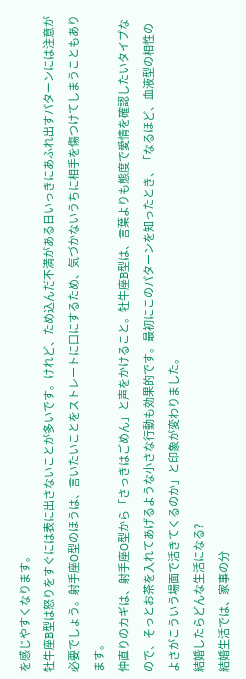を感じやすくなります。
牡牛座B型は怒りをすぐには表に出さないことが多いです。けれど、ため込んだ不満がある日いっきにあふれ出すパターンには注意が必要でしょう。射手座O型のほうは、言いたいことをストレートに口にするため、気づかないうちに相手を傷つけてしまうこともあります。
仲直りのカギは、射手座O型から「さっきはごめん」と声をかけること。牡牛座B型は、言葉よりも態度で愛情を確認したいタイプなので、そっとお茶を入れてあげるような小さな行動も効果的です。最初にこのパターンを知ったとき、「なるほど、血液型の相性のよさがこういう場面で活きてくるのか」と印象が変わりました。
結婚したらどんな生活になる?
結婚生活では、家事の分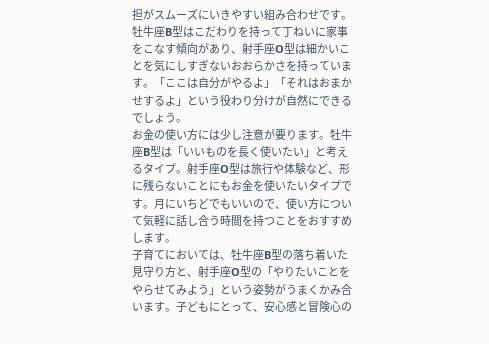担がスムーズにいきやすい組み合わせです。牡牛座B型はこだわりを持って丁ねいに家事をこなす傾向があり、射手座O型は細かいことを気にしすぎないおおらかさを持っています。「ここは自分がやるよ」「それはおまかせするよ」という役わり分けが自然にできるでしょう。
お金の使い方には少し注意が要ります。牡牛座B型は「いいものを長く使いたい」と考えるタイプ。射手座O型は旅行や体験など、形に残らないことにもお金を使いたいタイプです。月にいちどでもいいので、使い方について気軽に話し合う時間を持つことをおすすめします。
子育てにおいては、牡牛座B型の落ち着いた見守り方と、射手座O型の「やりたいことをやらせてみよう」という姿勢がうまくかみ合います。子どもにとって、安心感と冒険心の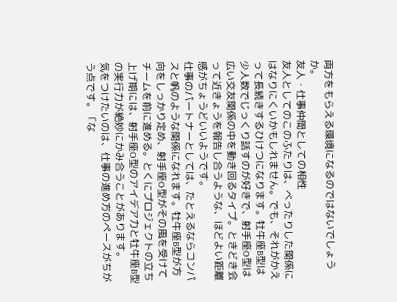両方をもらえる環境になるのではないでしょうか。
友人・仕事仲間としての相性
友人としてのこのふたりは、べったりした関係にはなりにくいかもしれません。でも、それがかえって長続きするひけつになります。牡牛座B型は少人数でじっくり話すのが好きで、射手座O型は広い交友関係の中を動き回るタイプ。ときどき会って近きょうを報告し合うような、ほどよい距離感がちょうどいいようです。
仕事のパートナーとしては、たとえるならコンパスと帆のような関係になれます。牡牛座B型が方向をしっかり定め、射手座O型がその風を受けてチームを前に進める。とくにプロジェクトの立ち上げ期には、射手座O型のアイデア力と牡牛座B型の実行力が絶妙にかみ合うことがあります。
気をつけたいのは、仕事の進め方のペースがちがう点です。「な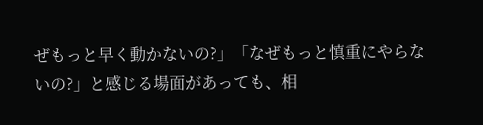ぜもっと早く動かないの?」「なぜもっと慎重にやらないの?」と感じる場面があっても、相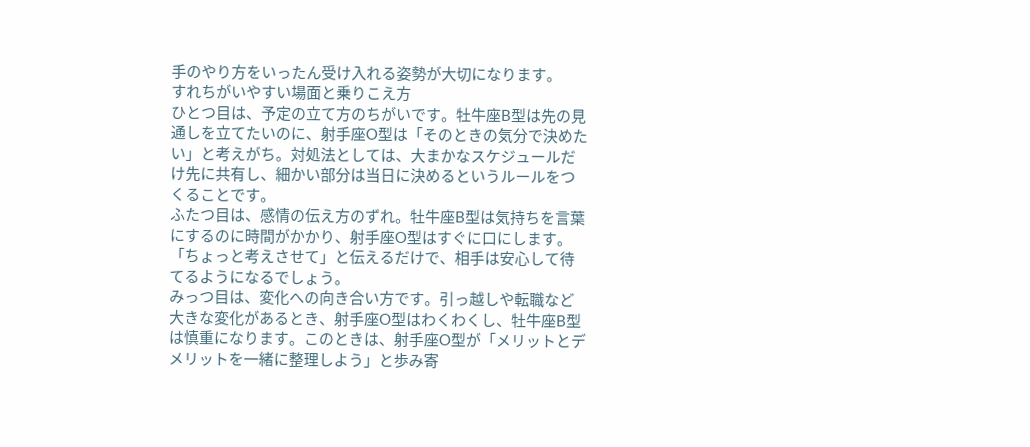手のやり方をいったん受け入れる姿勢が大切になります。
すれちがいやすい場面と乗りこえ方
ひとつ目は、予定の立て方のちがいです。牡牛座B型は先の見通しを立てたいのに、射手座O型は「そのときの気分で決めたい」と考えがち。対処法としては、大まかなスケジュールだけ先に共有し、細かい部分は当日に決めるというルールをつくることです。
ふたつ目は、感情の伝え方のずれ。牡牛座B型は気持ちを言葉にするのに時間がかかり、射手座O型はすぐに口にします。「ちょっと考えさせて」と伝えるだけで、相手は安心して待てるようになるでしょう。
みっつ目は、変化への向き合い方です。引っ越しや転職など大きな変化があるとき、射手座O型はわくわくし、牡牛座B型は慎重になります。このときは、射手座O型が「メリットとデメリットを一緒に整理しよう」と歩み寄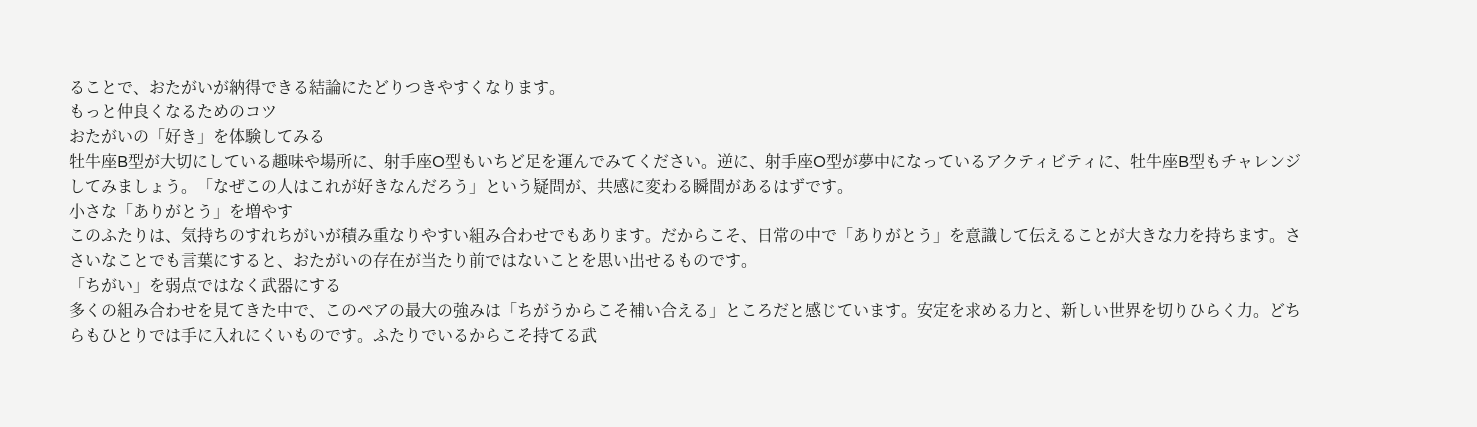ることで、おたがいが納得できる結論にたどりつきやすくなります。
もっと仲良くなるためのコツ
おたがいの「好き」を体験してみる
牡牛座B型が大切にしている趣味や場所に、射手座O型もいちど足を運んでみてください。逆に、射手座O型が夢中になっているアクティビティに、牡牛座B型もチャレンジしてみましょう。「なぜこの人はこれが好きなんだろう」という疑問が、共感に変わる瞬間があるはずです。
小さな「ありがとう」を増やす
このふたりは、気持ちのすれちがいが積み重なりやすい組み合わせでもあります。だからこそ、日常の中で「ありがとう」を意識して伝えることが大きな力を持ちます。ささいなことでも言葉にすると、おたがいの存在が当たり前ではないことを思い出せるものです。
「ちがい」を弱点ではなく武器にする
多くの組み合わせを見てきた中で、このペアの最大の強みは「ちがうからこそ補い合える」ところだと感じています。安定を求める力と、新しい世界を切りひらく力。どちらもひとりでは手に入れにくいものです。ふたりでいるからこそ持てる武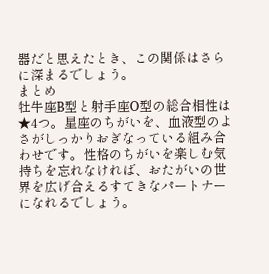器だと思えたとき、この関係はさらに深まるでしょう。
まとめ
牡牛座B型と射手座O型の総合相性は★4つ。星座のちがいを、血液型のよさがしっかりおぎなっている組み合わせです。性格のちがいを楽しむ気持ちを忘れなければ、おたがいの世界を広げ合えるすてきなパートナーになれるでしょう。